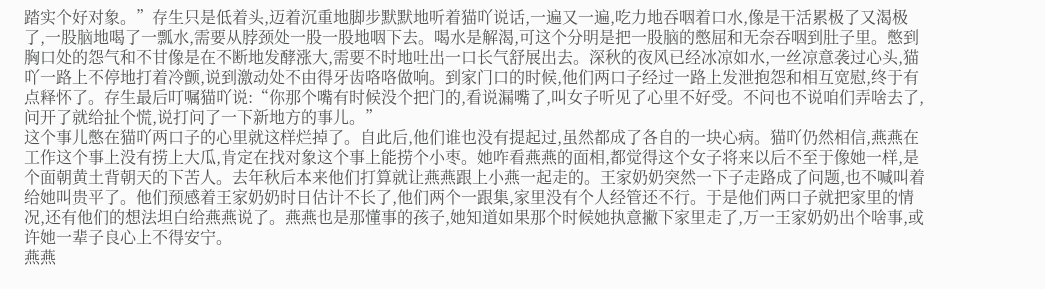踏实个好对象。”存生只是低着头,迈着沉重地脚步默默地听着猫吖说话,一遍又一遍,吃力地吞咽着口水,像是干活累极了又渴极了,一股脑地喝了一瓢水,需要从脖颈处一股一股地咽下去。喝水是解渴,可这个分明是把一股脑的憋屈和无奈吞咽到肚子里。憋到胸口处的怨气和不甘像是在不断地发酵涨大,需要不时地吐出一口长气舒展出去。深秋的夜风已经冰凉如水,一丝凉意袭过心头,猫吖一路上不停地打着冷颤,说到激动处不由得牙齿咯咯做响。到家门口的时候,他们两口子经过一路上发泄抱怨和相互宽慰,终于有点释怀了。存生最后叮嘱猫吖说:“你那个嘴有时候没个把门的,看说漏嘴了,叫女子听见了心里不好受。不问也不说咱们弄啥去了,问开了就给扯个慌,说打问了一下新地方的事儿。”
这个事儿憋在猫吖两口子的心里就这样烂掉了。自此后,他们谁也没有提起过,虽然都成了各自的一块心病。猫吖仍然相信,燕燕在工作这个事上没有捞上大瓜,肯定在找对象这个事上能捞个小枣。她咋看燕燕的面相,都觉得这个女子将来以后不至于像她一样,是个面朝黄土背朝天的下苦人。去年秋后本来他们打算就让燕燕跟上小燕一起走的。王家奶奶突然一下子走路成了问题,也不喊叫着给她叫贵平了。他们预感着王家奶奶时日估计不长了,他们两个一跟集,家里没有个人经管还不行。于是他们两口子就把家里的情况,还有他们的想法坦白给燕燕说了。燕燕也是那懂事的孩子,她知道如果那个时候她执意撇下家里走了,万一王家奶奶出个啥事,或许她一辈子良心上不得安宁。
燕燕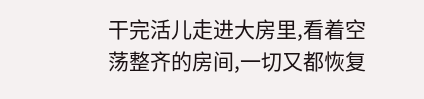干完活儿走进大房里,看着空荡整齐的房间,一切又都恢复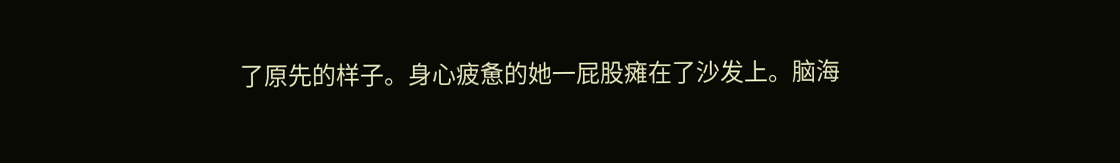了原先的样子。身心疲惫的她一屁股瘫在了沙发上。脑海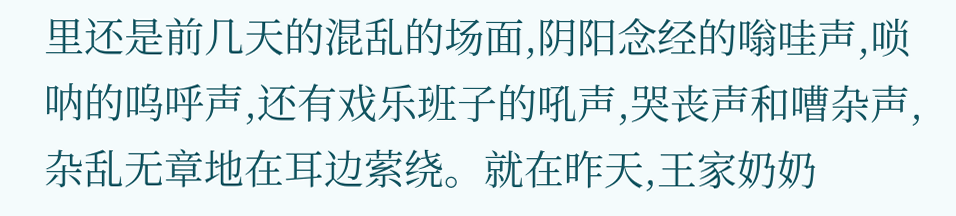里还是前几天的混乱的场面,阴阳念经的嗡哇声,唢呐的呜呼声,还有戏乐班子的吼声,哭丧声和嘈杂声,杂乱无章地在耳边萦绕。就在昨天,王家奶奶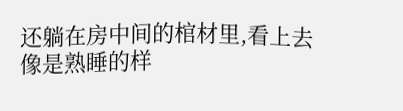还躺在房中间的棺材里,看上去像是熟睡的样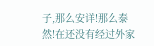子,那么安详!那么泰然!在还没有经过外家